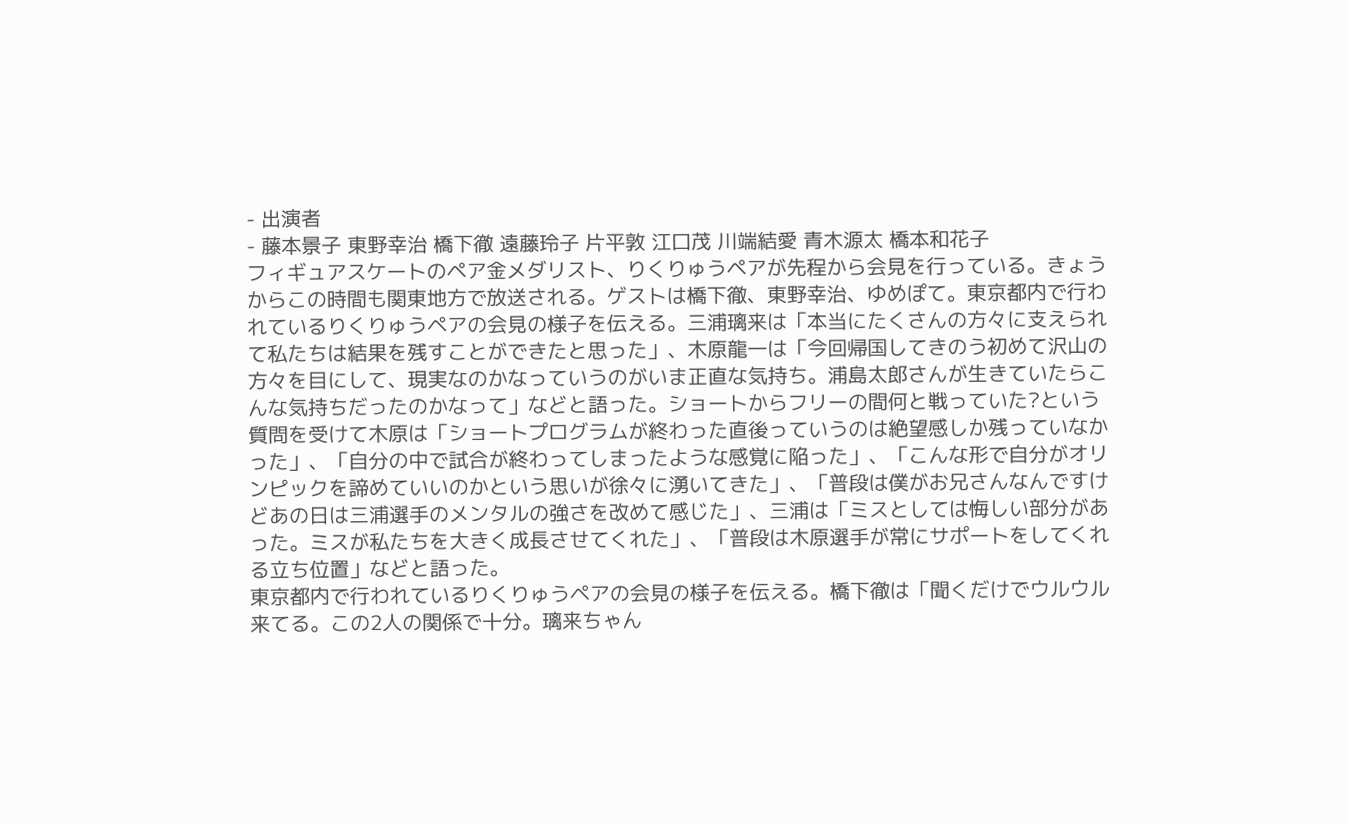- 出演者
- 藤本景子 東野幸治 橋下徹 遠藤玲子 片平敦 江口茂 川端結愛 青木源太 橋本和花子
フィギュアスケートのペア金メダリスト、りくりゅうペアが先程から会見を行っている。きょうからこの時間も関東地方で放送される。ゲストは橋下徹、東野幸治、ゆめぽて。東京都内で行われているりくりゅうペアの会見の様子を伝える。三浦璃来は「本当にたくさんの方々に支えられて私たちは結果を残すことができたと思った」、木原龍一は「今回帰国してきのう初めて沢山の方々を目にして、現実なのかなっていうのがいま正直な気持ち。浦島太郎さんが生きていたらこんな気持ちだったのかなって」などと語った。ショートからフリーの間何と戦っていた?という質問を受けて木原は「ショートプログラムが終わった直後っていうのは絶望感しか残っていなかった」、「自分の中で試合が終わってしまったような感覚に陥った」、「こんな形で自分がオリンピックを諦めていいのかという思いが徐々に湧いてきた」、「普段は僕がお兄さんなんですけどあの日は三浦選手のメンタルの強さを改めて感じた」、三浦は「ミスとしては悔しい部分があった。ミスが私たちを大きく成長させてくれた」、「普段は木原選手が常にサポートをしてくれる立ち位置」などと語った。
東京都内で行われているりくりゅうペアの会見の様子を伝える。橋下徹は「聞くだけでウルウル来てる。この2人の関係で十分。璃来ちゃん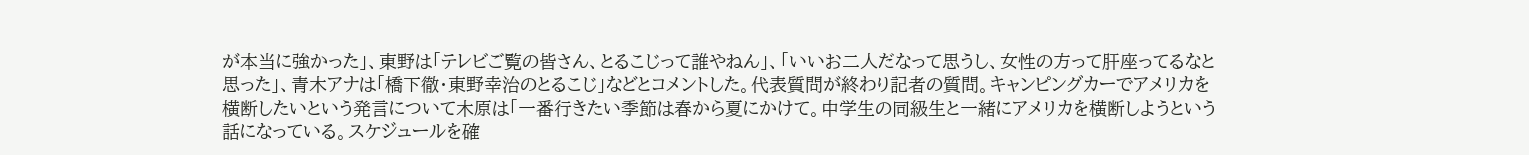が本当に強かった」、東野は「テレビご覧の皆さん、とるこじって誰やねん」、「いいお二人だなって思うし、女性の方って肝座ってるなと思った」、青木アナは「橋下徹・東野幸治のとるこじ」などとコメントした。代表質問が終わり記者の質問。キャンピングカーでアメリカを横断したいという発言について木原は「一番行きたい季節は春から夏にかけて。中学生の同級生と一緒にアメリカを横断しようという話になっている。スケジュールを確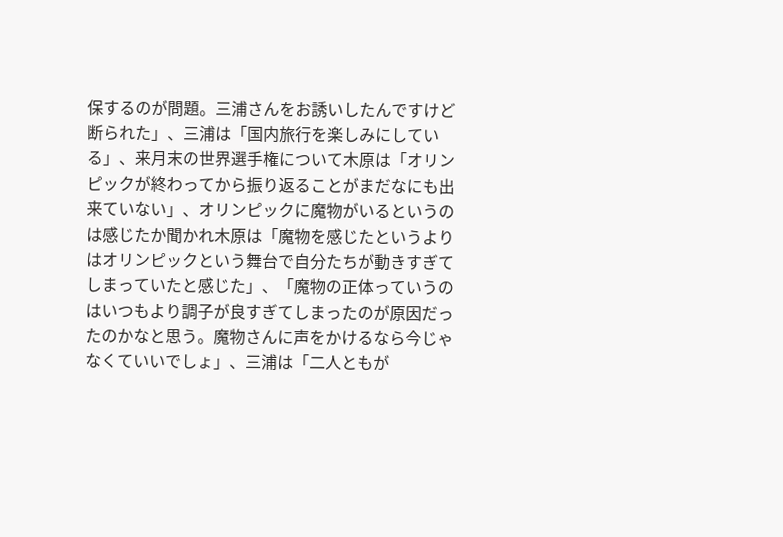保するのが問題。三浦さんをお誘いしたんですけど断られた」、三浦は「国内旅行を楽しみにしている」、来月末の世界選手権について木原は「オリンピックが終わってから振り返ることがまだなにも出来ていない」、オリンピックに魔物がいるというのは感じたか聞かれ木原は「魔物を感じたというよりはオリンピックという舞台で自分たちが動きすぎてしまっていたと感じた」、「魔物の正体っていうのはいつもより調子が良すぎてしまったのが原因だったのかなと思う。魔物さんに声をかけるなら今じゃなくていいでしょ」、三浦は「二人ともが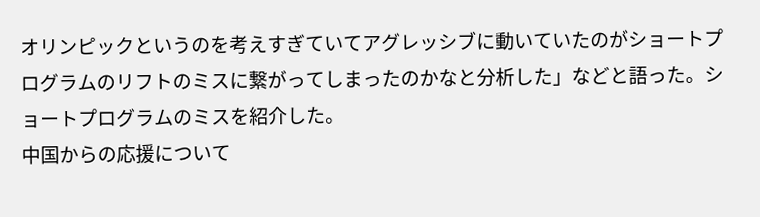オリンピックというのを考えすぎていてアグレッシブに動いていたのがショートプログラムのリフトのミスに繋がってしまったのかなと分析した」などと語った。ショートプログラムのミスを紹介した。
中国からの応援について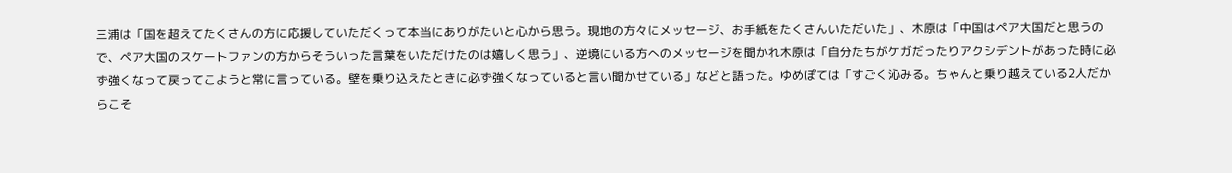三浦は「国を超えてたくさんの方に応援していただくって本当にありがたいと心から思う。現地の方々にメッセージ、お手紙をたくさんいただいた」、木原は「中国はペア大国だと思うので、ペア大国のスケートファンの方からそういった言葉をいただけたのは嬉しく思う」、逆境にいる方へのメッセージを聞かれ木原は「自分たちがケガだったりアクシデントがあった時に必ず強くなって戻ってこようと常に言っている。壁を乗り込えたときに必ず強くなっていると言い聞かせている」などと語った。ゆめぽては「すごく沁みる。ちゃんと乗り越えている2人だからこそ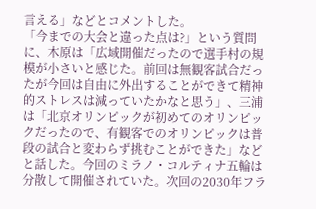言える」などとコメントした。
「今までの大会と違った点は?」という質問に、木原は「広域開催だったので選手村の規模が小さいと感じた。前回は無観客試合だったが今回は自由に外出することができて精神的ストレスは減っていたかなと思う」、三浦は「北京オリンピックが初めてのオリンピックだったので、有観客でのオリンピックは普段の試合と変わらず挑むことができた」などと話した。今回のミラノ・コルティナ五輪は分散して開催されていた。次回の2030年フラ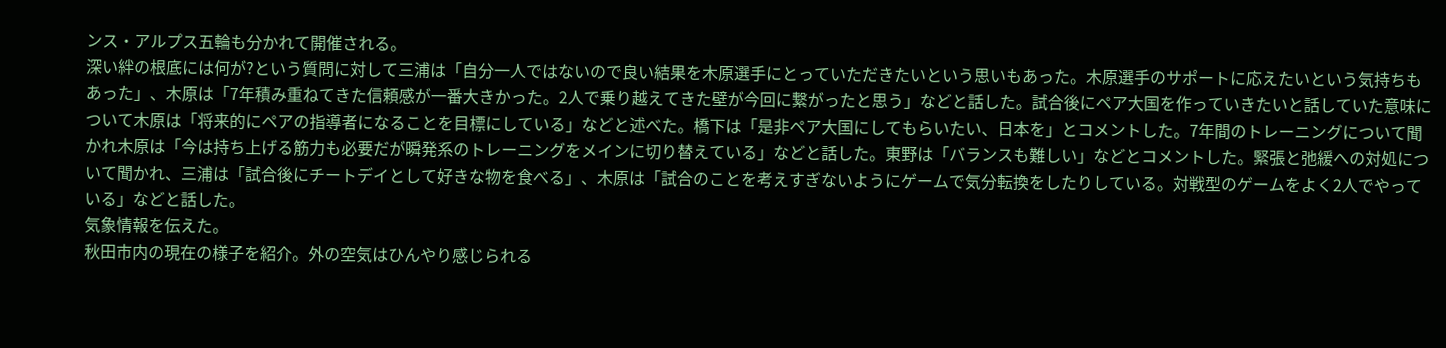ンス・アルプス五輪も分かれて開催される。
深い絆の根底には何が?という質問に対して三浦は「自分一人ではないので良い結果を木原選手にとっていただきたいという思いもあった。木原選手のサポートに応えたいという気持ちもあった」、木原は「7年積み重ねてきた信頼感が一番大きかった。2人で乗り越えてきた壁が今回に繋がったと思う」などと話した。試合後にペア大国を作っていきたいと話していた意味について木原は「将来的にペアの指導者になることを目標にしている」などと述べた。橋下は「是非ペア大国にしてもらいたい、日本を」とコメントした。7年間のトレーニングについて聞かれ木原は「今は持ち上げる筋力も必要だが瞬発系のトレーニングをメインに切り替えている」などと話した。東野は「バランスも難しい」などとコメントした。緊張と弛緩への対処について聞かれ、三浦は「試合後にチートデイとして好きな物を食べる」、木原は「試合のことを考えすぎないようにゲームで気分転換をしたりしている。対戦型のゲームをよく2人でやっている」などと話した。
気象情報を伝えた。
秋田市内の現在の様子を紹介。外の空気はひんやり感じられる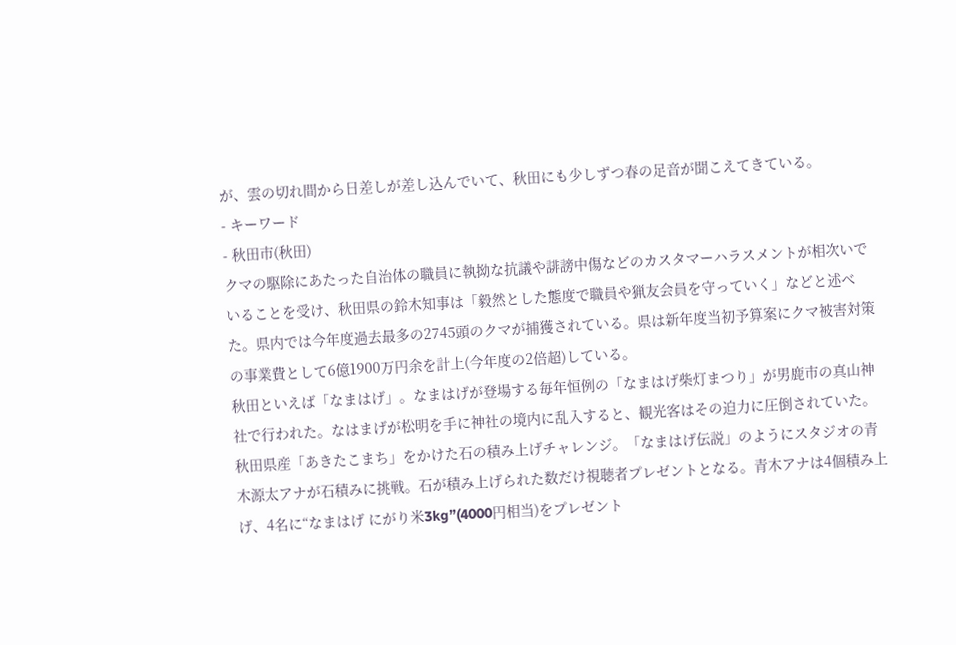が、雲の切れ間から日差しが差し込んでいて、秋田にも少しずつ春の足音が聞こえてきている。
- キーワード
- 秋田市(秋田)
クマの駆除にあたった自治体の職員に執拗な抗議や誹謗中傷などのカスタマーハラスメントが相次いでいることを受け、秋田県の鈴木知事は「毅然とした態度で職員や猟友会員を守っていく」などと述べた。県内では今年度過去最多の2745頭のクマが捕獲されている。県は新年度当初予算案にクマ被害対策の事業費として6億1900万円余を計上(今年度の2倍超)している。
秋田といえば「なまはげ」。なまはげが登場する毎年恒例の「なまはげ柴灯まつり」が男鹿市の真山神社で行われた。なはまげが松明を手に神社の境内に乱入すると、観光客はその迫力に圧倒されていた。
秋田県産「あきたこまち」をかけた石の積み上げチャレンジ。「なまはげ伝説」のようにスタジオの青木源太アナが石積みに挑戦。石が積み上げられた数だけ視聴者プレゼントとなる。青木アナは4個積み上げ、4名に“なまはげ にがり米3kg”(4000円相当)をプレゼント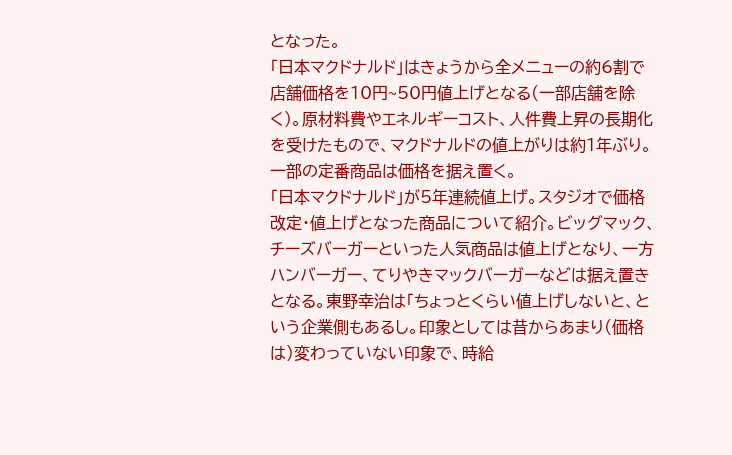となった。
「日本マクドナルド」はきょうから全メニューの約6割で店舗価格を10円~50円値上げとなる(一部店舗を除く)。原材料費やエネルギーコスト、人件費上昇の長期化を受けたもので、マクドナルドの値上がりは約1年ぶり。一部の定番商品は価格を据え置く。
「日本マクドナルド」が5年連続値上げ。スタジオで価格改定・値上げとなった商品について紹介。ビッグマック、チーズバーガーといった人気商品は値上げとなり、一方ハンバーガー、てりやきマックバーガーなどは据え置きとなる。東野幸治は「ちょっとくらい値上げしないと、という企業側もあるし。印象としては昔からあまり(価格は)変わっていない印象で、時給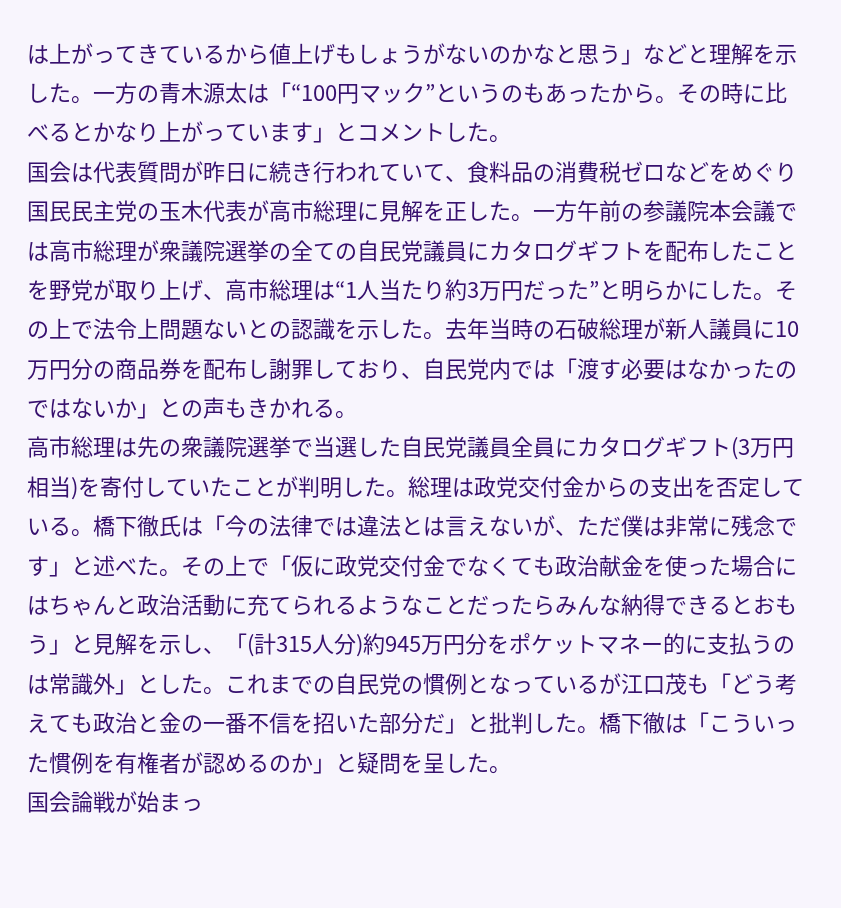は上がってきているから値上げもしょうがないのかなと思う」などと理解を示した。一方の青木源太は「“100円マック”というのもあったから。その時に比べるとかなり上がっています」とコメントした。
国会は代表質問が昨日に続き行われていて、食料品の消費税ゼロなどをめぐり国民民主党の玉木代表が高市総理に見解を正した。一方午前の参議院本会議では高市総理が衆議院選挙の全ての自民党議員にカタログギフトを配布したことを野党が取り上げ、高市総理は“1人当たり約3万円だった”と明らかにした。その上で法令上問題ないとの認識を示した。去年当時の石破総理が新人議員に10万円分の商品券を配布し謝罪しており、自民党内では「渡す必要はなかったのではないか」との声もきかれる。
高市総理は先の衆議院選挙で当選した自民党議員全員にカタログギフト(3万円相当)を寄付していたことが判明した。総理は政党交付金からの支出を否定している。橋下徹氏は「今の法律では違法とは言えないが、ただ僕は非常に残念です」と述べた。その上で「仮に政党交付金でなくても政治献金を使った場合にはちゃんと政治活動に充てられるようなことだったらみんな納得できるとおもう」と見解を示し、「(計315人分)約945万円分をポケットマネー的に支払うのは常識外」とした。これまでの自民党の慣例となっているが江口茂も「どう考えても政治と金の一番不信を招いた部分だ」と批判した。橋下徹は「こういった慣例を有権者が認めるのか」と疑問を呈した。
国会論戦が始まっ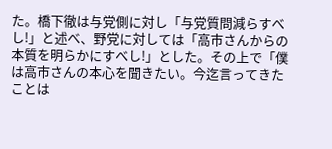た。橋下徹は与党側に対し「与党質問減らすべし!」と述べ、野党に対しては「高市さんからの本質を明らかにすべし!」とした。その上で「僕は高市さんの本心を聞きたい。今迄言ってきたことは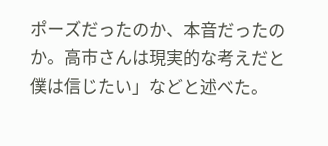ポーズだったのか、本音だったのか。高市さんは現実的な考えだと僕は信じたい」などと述べた。